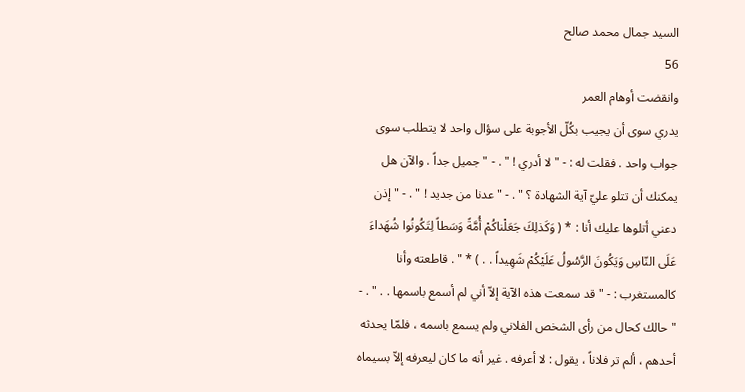السيد جمال محمد صالح
56
وانقضت أوهام العمر
يدري سوى أن يجيب بكُلّ الأجوبة على سؤال واحد لا يتطلب سوى جواب واحد . فقلت له : - " لا أدري ! " . - " جميل جداً . والآن هل يمكنك أن تتلو عليّ آية الشهادة ؟ " . - " عدنا من جديد ! " . - " إذن دعني أتلوها عليك أنا : * ( وَكَذلِكَ جَعَلْناكُمْ أُمَّةً وَسَطاً لِتَكُونُوا شُهَداءَ عَلَى النّاسِ وَيَكُونَ الرَّسُولُ عَلَيْكُمْ شَهِيداً . . ) * " . قاطعته وأنا كالمستغرب : - " قد سمعت هذه الآية إلاّ أني لم أسمع باسمها . . " . - " حالك كحال من رأى الشخص الفلاني ولم يسمع باسمه ، فلمّا يحدثه أحدهم ، ألم تر فلاناً ، يقول : لا أعرفه . غير أنه ما كان ليعرفه إلاّ بسيماه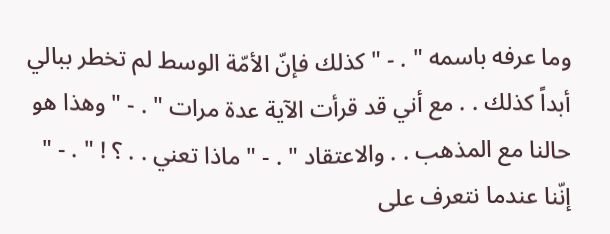وما عرفه باسمه " . - " كذلك فإنّ الأمّة الوسط لم تخطر ببالي أبداً كذلك . . مع أني قد قرأت الآية عدة مرات " . - " وهذا هو حالنا مع المذهب . . والاعتقاد " . - " ماذا تعني . . ؟ ! " . - " إنّنا عندما نتعرف على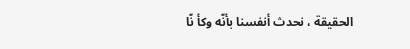الحقيقة ، نحدث أنفسنا بأنّه وكأ نّا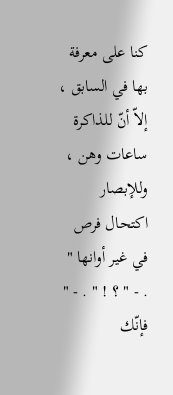كنا على معرفة بها في السابق ، إلاّ أنّ للذاكرة ساعات وهن ، وللإبصار اكتحال فرص في غير أوانها " . - " ؟ ! " . - " فإنّك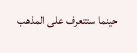حينما ستتعرف على المذهب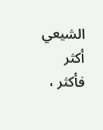الشيعي أكثر فأكثر ،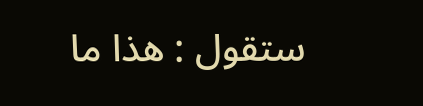ستقول : هذا ما